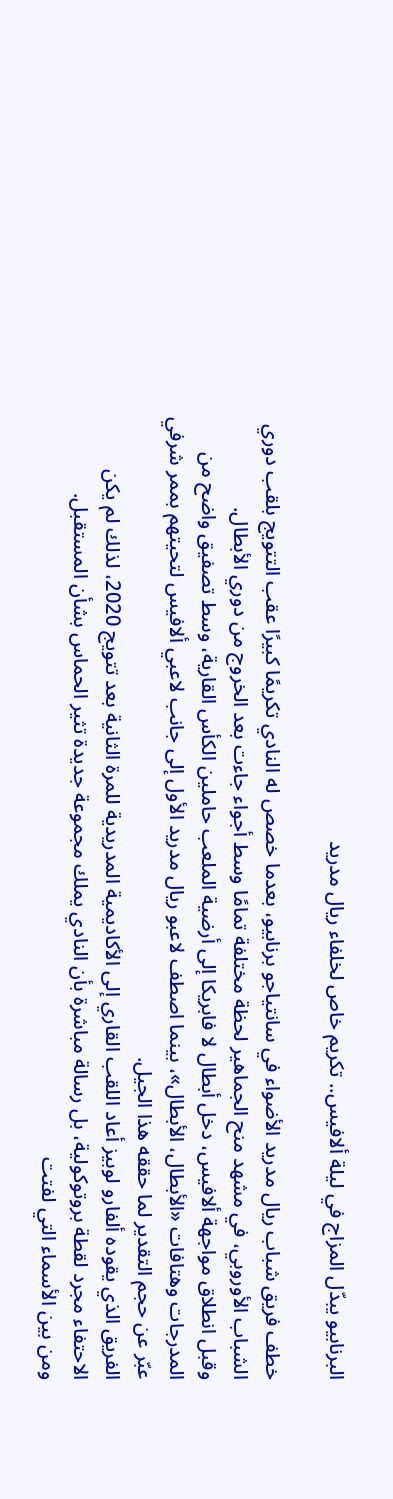البرنابيو يبدّل المزاج في ليلة ألافيس.. تكريم خاص لخلفاء ريال مدريد

خطف فريق شباب ريال مدريد الأضواء في سانتياجو برنابيو، بعدما خصص له النادي تكريمًا كبيرًا عقب التتويج بلقب دوري الشباب الأوروبي، في مشهد منح الجماهير لحظة مختلفة تمامًا وسط أجواء جاءت بعد الخروج من دوري الأبطال.
وقبل انطلاق مواجهة ألافيس، دخل أبطال لا فابريكا إلى أرضية الملعب حاملين الكأس القارية، وسط تصفيق واضح من المدرجات وهتافات «الأبطال، الأبطال»، بينما اصطف لاعبو ريال مدريد الأول إلى جانب لاعبي ألافيس لتحيتهم بممر شرفي عبّر عن حجم التقدير لما حققه هذا الجيل.
الفريق الذي يقوده ألفارو لوبيز أعاد اللقب القاري إلى الأكاديمية المدريدية للمرة الثانية بعد تتويج 2020، لذلك لم يكن الاحتفاء مجرد لقطة بروتوكولية، بل رسالة مباشرة بأن النادي يملك مجموعة جديدة تثير الحماس بشأن المستقبل.
ومن بين الأسماء التي لفتت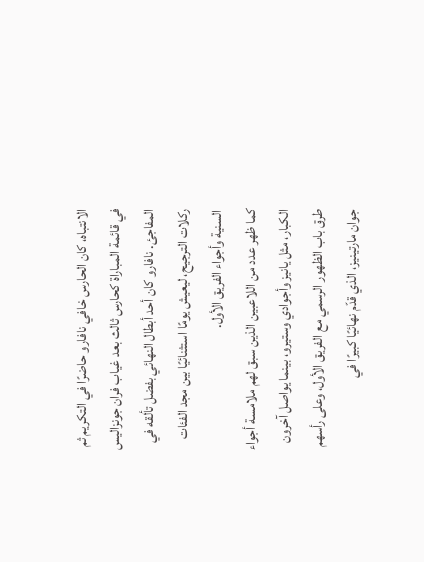الانتباه، كان الحارس خافي نافارو حاضرًا في التكريم ثم في قائمة المباراة كحارس ثالث بعد غياب فران جونزاليس المفاجئ. نافارو كان أحد أبطال النهائي بفضل تألقه في ركلات الترجيح، ليعيش يومًا استثنائيًا بين مجد الفئات السنية وأجواء الفريق الأول.
كما ظهر عدد من اللاعبين الذين سبق لهم ملامسة أجواء الكبار، مثل يانيز وأجوادي وستيرو، بينما يواصل آخرون طرق باب الظهور الرسمي مع الفريق الأول، وعلى رأسهم جوان مارتينيز، الذي قدّم نهائيًا كبيرًا في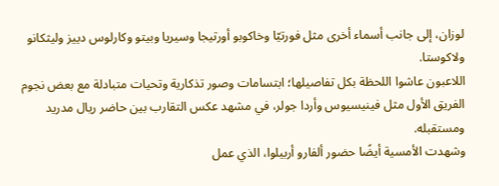لوزان، إلى جانب أسماء أخرى مثل فورتيّا وخاكوبو أورتيجا وسيريا وبيتو وكارلوس دييز وليثكانو ولاكوستا.
اللاعبون عاشوا اللحظة بكل تفاصيلها؛ ابتسامات وصور تذكارية وتحيات متبادلة مع بعض نجوم الفريق الأول مثل فينيسيوس وأردا جولر، في مشهد عكس التقارب بين حاضر ريال مدريد ومستقبله.
وشهدت الأمسية أيضًا حضور ألفارو أربيلوا، الذي عمل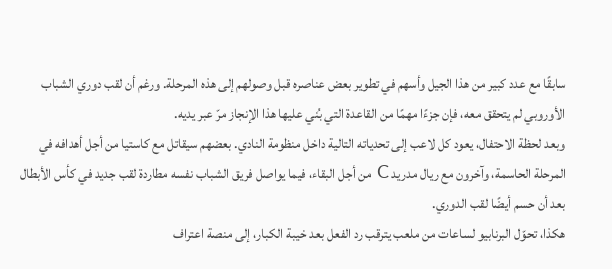سابقًا مع عدد كبير من هذا الجيل وأسهم في تطوير بعض عناصره قبل وصولهم إلى هذه المرحلة. ورغم أن لقب دوري الشباب الأوروبي لم يتحقق معه، فإن جزءًا مهمًا من القاعدة التي بُني عليها هذا الإنجاز مرّ عبر يديه.
وبعد لحظة الاحتفال، يعود كل لاعب إلى تحدياته التالية داخل منظومة النادي. بعضهم سيقاتل مع كاستيا من أجل أهدافه في المرحلة الحاسمة، وآخرون مع ريال مدريد C من أجل البقاء، فيما يواصل فريق الشباب نفسه مطاردة لقب جديد في كأس الأبطال بعد أن حسم أيضًا لقب الدوري.
هكذا، تحوّل البرنابيو لساعات من ملعب يترقب رد الفعل بعد خيبة الكبار، إلى منصة اعتراف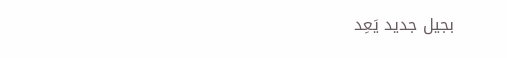بجيل جديد يَعِد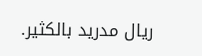ريال مدريد بالكثير.